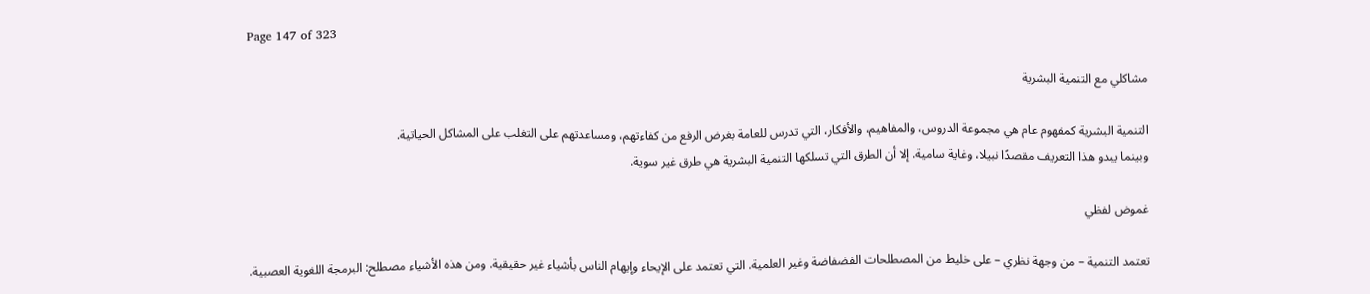Page 147 of 323

مشاكلي مع التنمية البشرية

التنمية البشرية كمفهوم عام هي مجموعة الدروس، والمفاهيم، والأفكار، التي تدرس للعامة بغرض الرفع من كفاءتهم، ومساعدتهم على التغلب على المشاكل الحياتية.
وبينما يبدو هذا التعريف مقصدًا نبيلا، وغاية سامية. إلا أن الطرق التي تسلكها التنمية البشرية هي طرق غير سوية.

غموض لفظي

تعتمد التنمية – من وجهة نظري – على خليط من المصطلحات الفضفاضة وغير العلمية. التي تعتمد على الإيحاء وإيهام الناس بأشياء غير حقيقية. ومن هذه الأشياء مصطلح: البرمجة اللغوية العصبية.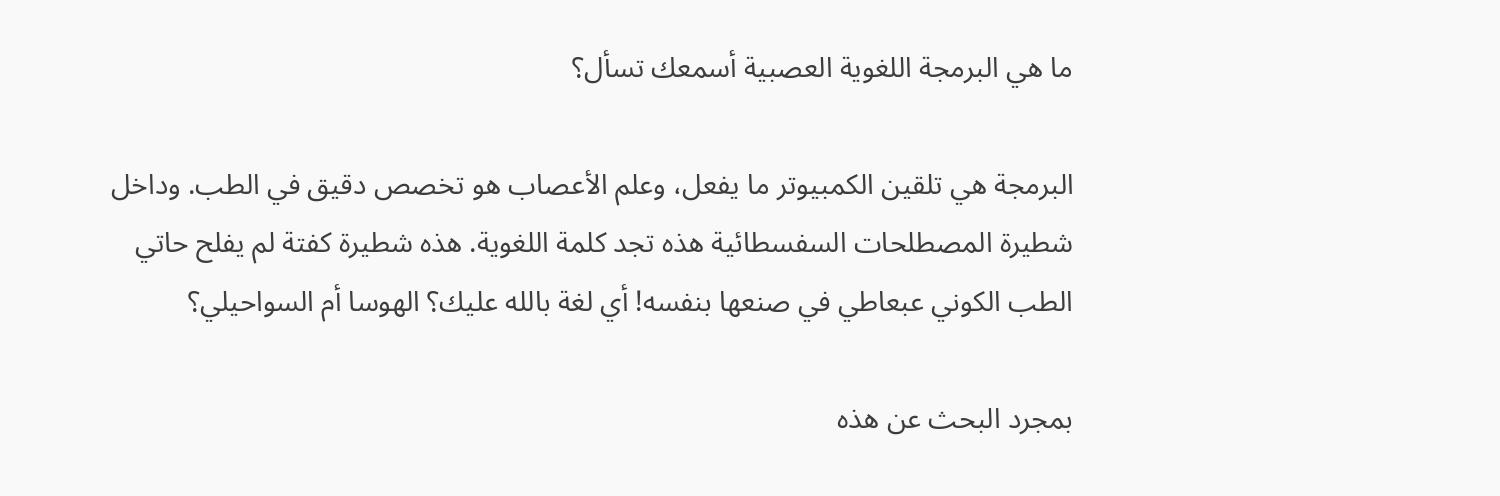ما هي البرمجة اللغوية العصبية أسمعك تسأل؟

البرمجة هي تلقين الكمبيوتر ما يفعل، وعلم الأعصاب هو تخصص دقيق في الطب. وداخل شطيرة المصطلحات السفسطائية هذه تجد كلمة اللغوية. هذه شطيرة كفتة لم يفلح حاتي الطب الكوني عبعاطي في صنعها بنفسه! أي لغة بالله عليك؟ الهوسا أم السواحيلي؟

بمجرد البحث عن هذه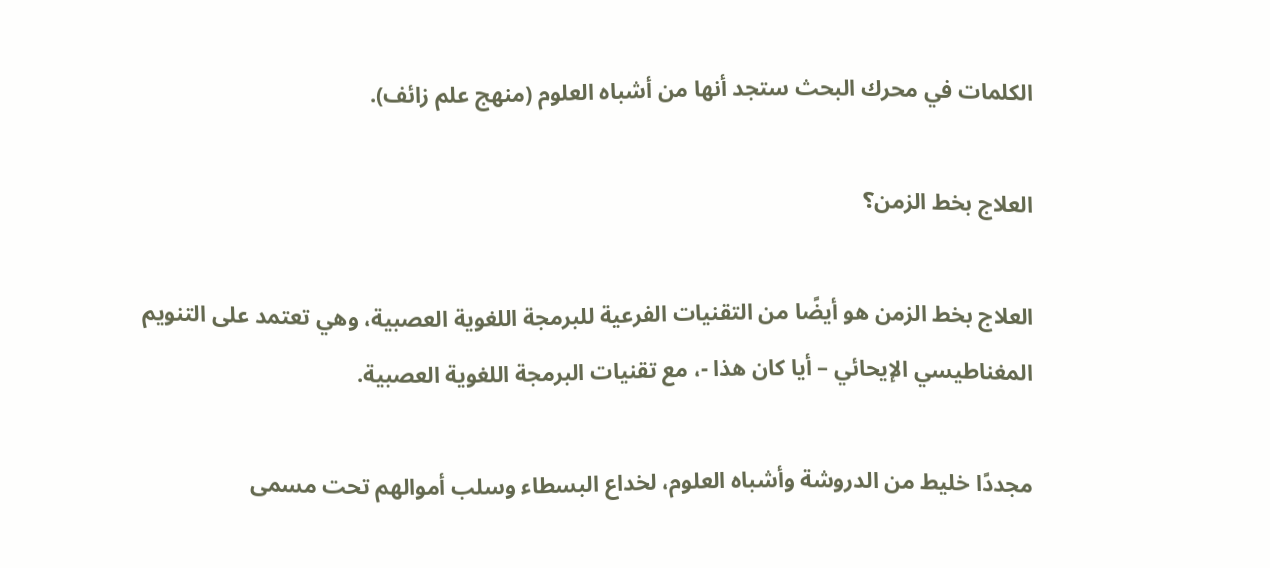الكلمات في محرك البحث ستجد أنها من أشباه العلوم (منهج علم زائف).

العلاج بخط الزمن؟

العلاج بخط الزمن هو أيضًا من التقنيات الفرعية للبرمجة اللغوية العصبية، وهي تعتمد على التنويم المغناطيسي الإيحائي – أيا كان هذا -، مع تقنيات البرمجة اللغوية العصبية.

مجددًا خليط من الدروشة وأشباه العلوم، لخداع البسطاء وسلب أموالهم تحت مسمى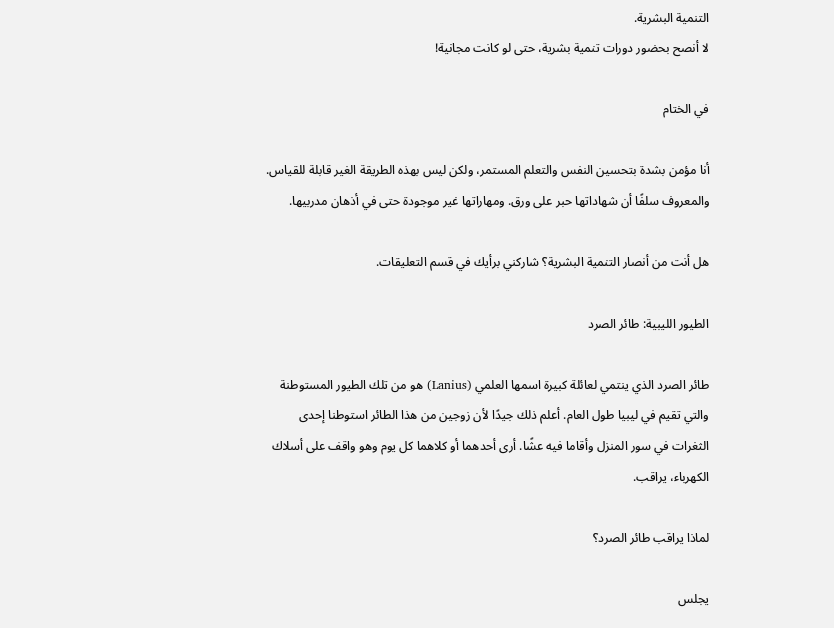التنمية البشرية.
لا أنصح بحضور دورات تنمية بشرية، حتى لو كانت مجانية!

في الختام

أنا مؤمن بشدة بتحسين النفس والتعلم المستمر، ولكن ليس بهذه الطريقة الغير قابلة للقياس. والمعروف سلفًا أن شهاداتها حبر على ورق. ومهاراتها غير موجودة حتى في أذهان مدربيها.

هل أنت من أنصار التنمية البشرية؟ شاركني برأيك في قسم التعليقات.

الطيور الليبية: طائر الصرد

طائر الصرد الذي ينتمي لعائلة كبيرة اسمها العلمي (Lanius) هو من تلك الطيور المستوطنة والتي تقيم في ليبيا طول العام. أعلم ذلك جيدًا لأن زوجين من هذا الطائر استوطنا إحدى الثغرات في سور المنزل وأقاما فيه عشًا. أرى أحدهما أو كلاهما كل يوم وهو واقف على أسلاك الكهرباء، يراقب.

لماذا يراقب طائر الصرد؟

يجلس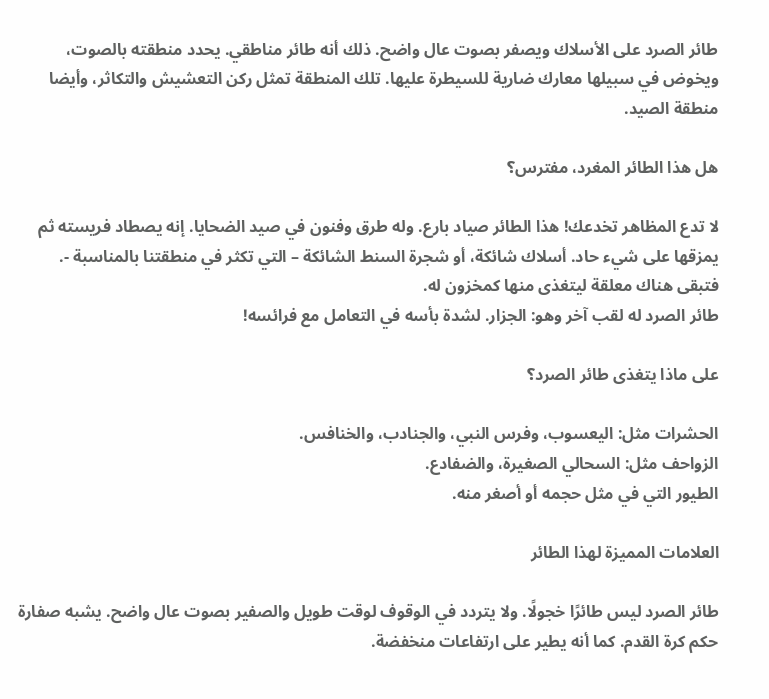طائر الصرد على الأسلاك ويصفر بصوت عال واضح. ذلك أنه طائر مناطقي. يحدد منطقته بالصوت، ويخوض في سبيلها معارك ضارية للسيطرة عليها. تلك المنطقة تمثل ركن التعشيش والتكاثر، وأيضا منطقة الصيد.

هل هذا الطائر المغرد، مفترس؟

لا تدع المظاهر تخدعك! هذا الطائر صياد بارع. وله طرق وفنون في صيد الضحايا. إنه يصطاد فريسته ثم يمزقها على شيء حاد. أسلاك شائكة، أو شجرة السنط الشائكة – التي تكثر في منطقتنا بالمناسبة -. فتبقى هناك معلقة ليتغذى منها كمخزون له.
طائر الصرد له لقب آخر وهو: الجزار. لشدة بأسه في التعامل مع فرائسه!

على ماذا يتغذى طائر الصرد؟

الحشرات مثل: اليعسوب، وفرس النبي، والجنادب، والخنافس.
الزواحف مثل: السحالي الصغيرة، والضفادع.
الطيور التي في مثل حجمه أو أصغر منه.

العلامات المميزة لهذا الطائر

طائر الصرد ليس طائرًا خجولًا. ولا يتردد في الوقوف لوقت طويل والصفير بصوت عال واضح. يشبه صفارة حكم كرة القدم. كما أنه يطير على ارتفاعات منخفضة.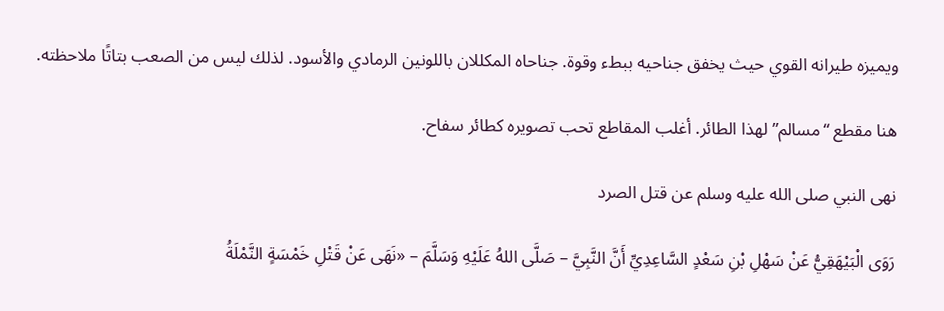ويميزه طيرانه القوي حيث يخفق جناحيه ببطء وقوة. جناحاه المكللان باللونين الرمادي والأسود. لذلك ليس من الصعب بتاتًا ملاحظته.

هنا مقطع “مسالم” لهذا الطائر. أغلب المقاطع تحب تصويره كطائر سفاح.

نهى النبي صلى الله عليه وسلم عن قتل الصرد

رَوَى الْبَيْهَقِيُّ عَنْ سَهْلِ بْنِ سَعْدٍ السَّاعِدِيِّ أَنَّ النَّبِيَّ – صَلَّى اللهُ عَلَيْهِ وَسَلَّمَ – «نَهَى عَنْ قَتْلِ خَمْسَةٍ النَّمْلَةُ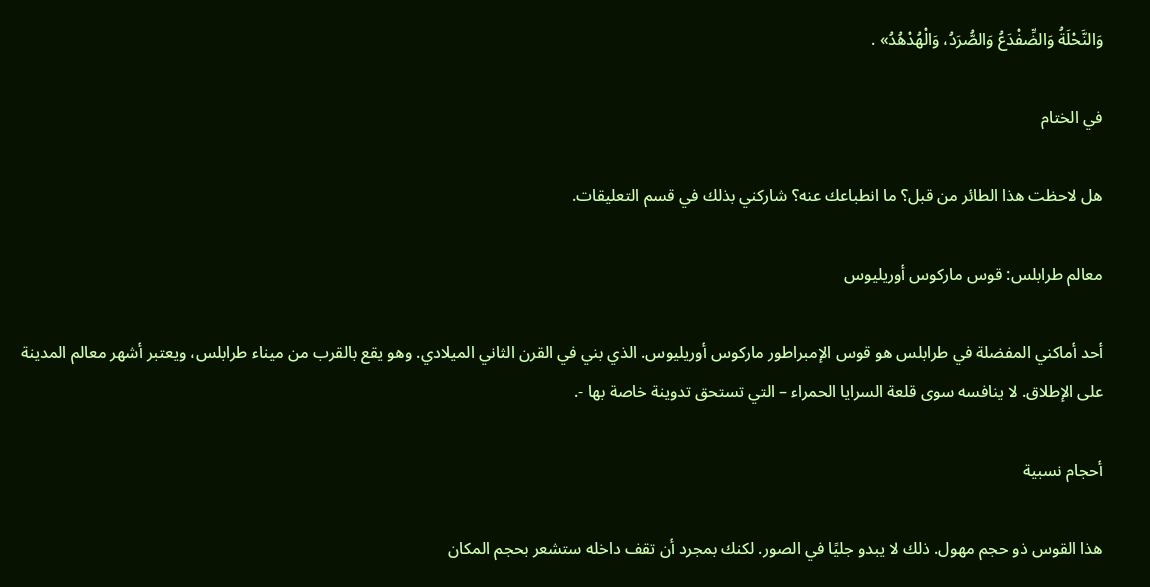وَالنَّحْلَةُ وَالضِّفْدَعُ وَالصُّرَدُ، وَالْهُدْهُدُ» .

في الختام

هل لاحظت هذا الطائر من قبل؟ ما انطباعك عنه؟ شاركني بذلك في قسم التعليقات.

معالم طرابلس: قوس ماركوس أوريليوس

أحد أماكني المفضلة في طرابلس هو قوس الإمبراطور ماركوس أوريليوس. الذي بني في القرن الثاني الميلادي. وهو يقع بالقرب من ميناء طرابلس، ويعتبر أشهر معالم المدينة على الإطلاق. لا ينافسه سوى قلعة السرايا الحمراء – التي تستحق تدوينة خاصة بها -.

أحجام نسبية

هذا القوس ذو حجم مهول. ذلك لا يبدو جليًا في الصور. لكنك بمجرد أن تقف داخله ستشعر بحجم المكان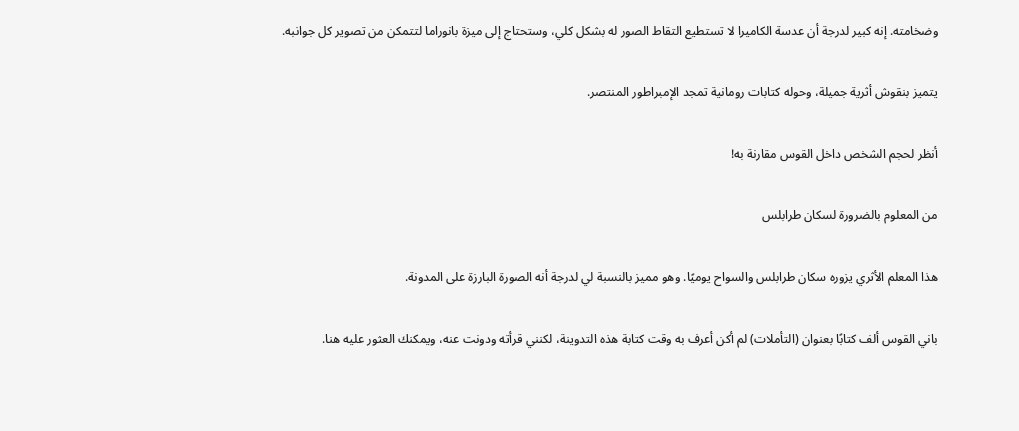وضخامته. إنه كبير لدرجة أن عدسة الكاميرا لا تستطيع التقاط الصور له بشكل كلي، وستحتاج إلى ميزة بانوراما لتتمكن من تصوير كل جوانبه.

يتميز بنقوش أثرية جميلة، وحوله كتابات رومانية تمجد الإمبراطور المنتصر.

أنظر لحجم الشخص داخل القوس مقارنة به!

من المعلوم بالضرورة لسكان طرابلس

هذا المعلم الأثري يزوره سكان طرابلس والسواح يوميًا. وهو مميز بالنسبة لي لدرجة أنه الصورة البارزة على المدونة.

باني القوس ألف كتابًا بعنوان (التأملات) لم أكن أعرف به وقت كتابة هذه التدوينة، لكنني قرأته ودونت عنه، ويمكنك العثور عليه هنا.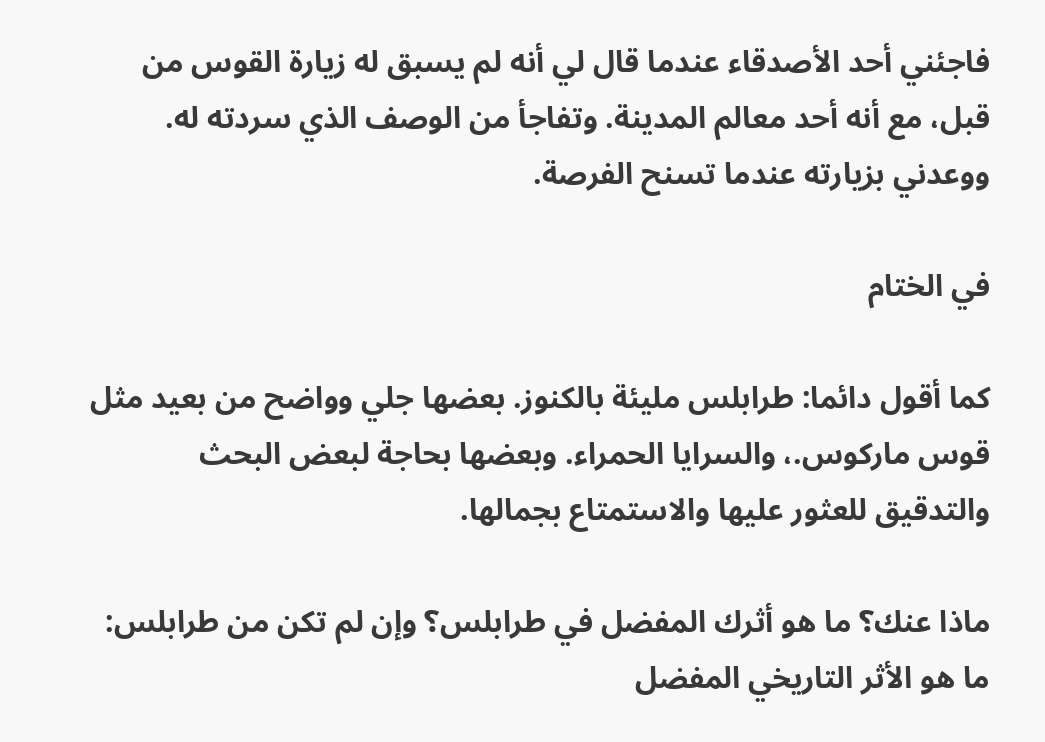فاجئني أحد الأصدقاء عندما قال لي أنه لم يسبق له زيارة القوس من قبل، مع أنه أحد معالم المدينة. وتفاجأ من الوصف الذي سردته له. ووعدني بزيارته عندما تسنح الفرصة.

في الختام

كما أقول دائما: طرابلس مليئة بالكنوز. بعضها جلي وواضح من بعيد مثل قوس ماركوس.، والسرايا الحمراء. وبعضها بحاجة لبعض البحث والتدقيق للعثور عليها والاستمتاع بجمالها.

ماذا عنك؟ ما هو أثرك المفضل في طرابلس؟ وإن لم تكن من طرابلس: ما هو الأثر التاريخي المفضل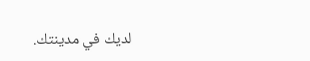لديك في مدينتك.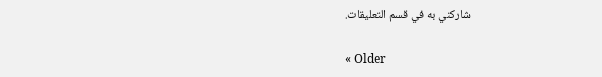شاركني به في قسم التعليقات.

« Older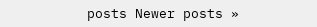posts Newer posts »